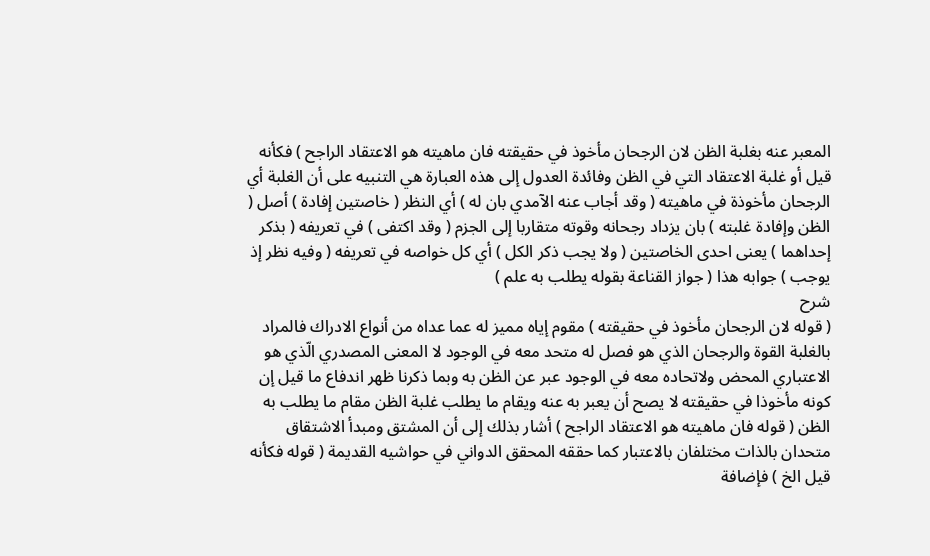المعبر عنه بغلبة الظن لان الرجحان مأخوذ في حقيقته فان ماهيته هو الاعتقاد الراجح ) فكأنه قيل أو غلبة الاعتقاد التي في الظن وفائدة العدول إلى هذه العبارة هي التنبيه على أن الغلبة أي الرجحان مأخوذة في ماهيته ( وقد أجاب عنه الآمدي بان له ) أي النظر ( خاصتين إفادة ) أصل ( الظن وإفادة غلبته ) بان يزداد رجحانه وقوته متقاربا إلى الجزم ( وقد اكتفى ) في تعريفه ( بذكر إحداهما ) يعنى احدى الخاصتين ( ولا يجب ذكر الكل ) أي كل خواصه في تعريفه ( وفيه نظر إذ يوجب ) جوابه هذا ( جواز القناعة بقوله يطلب به علم )
شرح
( قوله لان الرجحان مأخوذ في حقيقته ) مقوم إياه مميز له عما عداه من أنواع الادراك فالمراد بالغلبة القوة والرجحان الذي هو فصل له متحد معه في الوجود لا المعنى المصدري الّذي هو الاعتباري المحض ولاتحاده معه في الوجود عبر عن الظن به وبما ذكرنا ظهر اندفاع ما قيل إن كونه مأخوذا في حقيقته لا يصح أن يعبر به عنه ويقام ما يطلب غلبة الظن مقام ما يطلب به الظن ( قوله فان ماهيته هو الاعتقاد الراجح ) أشار بذلك إلى أن المشتق ومبدأ الاشتقاق متحدان بالذات مختلفان بالاعتبار كما حققه المحقق الدواني في حواشيه القديمة ( قوله فكأنه قيل الخ ) فإضافة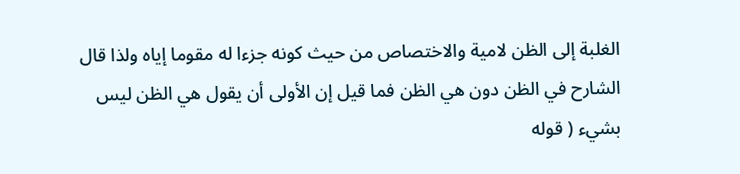الغلبة إلى الظن لامية والاختصاص من حيث كونه جزءا له مقوما إياه ولذا قال الشارح في الظن دون هي الظن فما قيل إن الأولى أن يقول هي الظن ليس بشيء ( قوله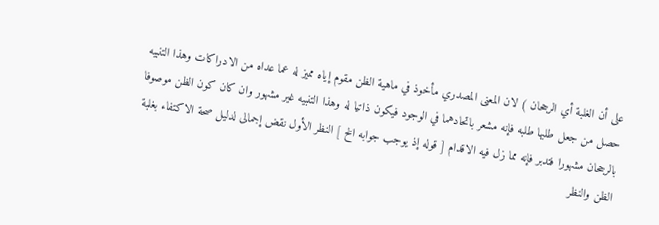على أن الغلبة أي الرجحان ) لان المعنى المصدري مأخوذ في ماهية الظن مقوم إياه مميز له عما عداه من الادراكات وهذا التنبيه حصل من جعل طلبها طلبه فإنه مشعر باتحادهما في الوجود فيكون ذاتيا له وهذا التنبيه غير مشهور وان كان كون الظن موصوفا بالرجحان مشهورا فتدبر فإنه مما زل فيه الاقدام [ قوله إذ يوجب جوابه الخ ] النظر الأول نقض إجمالى لدليل صحة الاكتفاء بغلبة الظن والنظر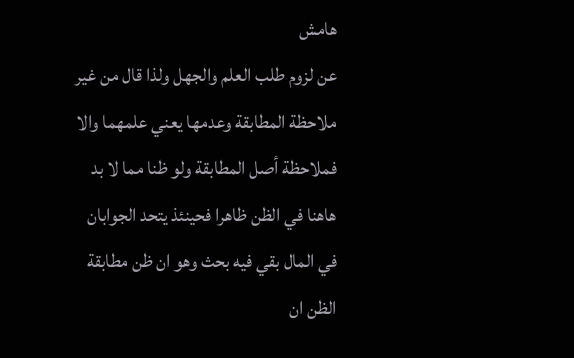هامش
عن لزوم طلب العلم والجهل ولذا قال من غير ملاحظة المطابقة وعدمها يعني علمهما والا فملاحظة أصل المطابقة ولو ظنا مما لا بد هاهنا في الظن ظاهرا فحينئذ يتحد الجوابان في المال بقي فيه بحث وهو ان ظن مطابقة الظن ان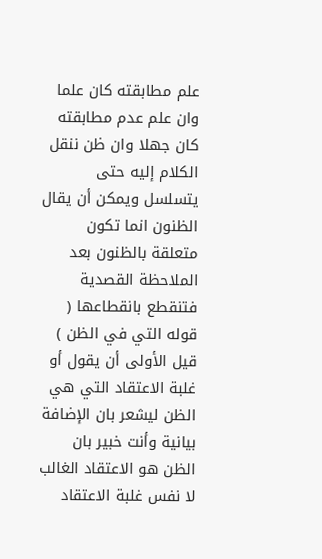علم مطابقته كان علما وان علم عدم مطابقته كان جهلا وان ظن ننقل الكلام إليه حتى يتسلسل ويمكن أن يقال الظنون انما تكون متعلقة بالظنون بعد الملاحظة القصدية فتنقطع بانقطاعها ( قوله التي في الظن ) قيل الأولى أن يقول أو غلبة الاعتقاد التي هي الظن ليشعر بان الإضافة بيانية وأنت خبير بان الظن هو الاعتقاد الغالب لا نفس غلبة الاعتقاد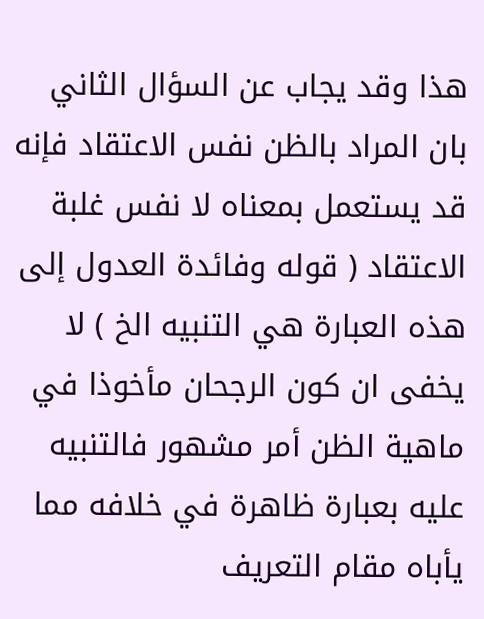هذا وقد يجاب عن السؤال الثاني بان المراد بالظن نفس الاعتقاد فإنه قد يستعمل بمعناه لا نفس غلبة الاعتقاد ( قوله وفائدة العدول إلى هذه العبارة هي التنبيه الخ ) لا يخفى ان كون الرجحان مأخوذا في ماهية الظن أمر مشهور فالتنبيه عليه بعبارة ظاهرة في خلافه مما يأباه مقام التعريف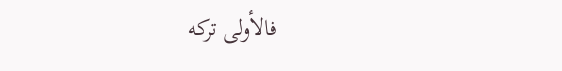فالأولى تركه